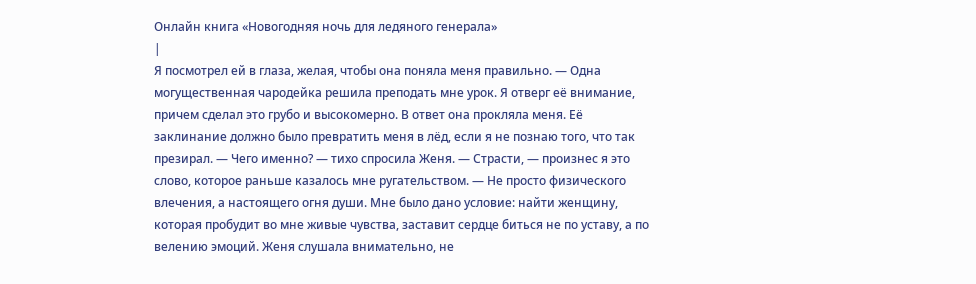Онлайн книга «Новогодняя ночь для ледяного генерала»
|
Я посмотрел ей в глаза, желая, чтобы она поняла меня правильно. — Одна могущественная чародейка решила преподать мне урок. Я отверг её внимание, причем сделал это грубо и высокомерно. В ответ она прокляла меня. Её заклинание должно было превратить меня в лёд, если я не познаю того, что так презирал. — Чего именно? — тихо спросила Женя. — Страсти, — произнес я это слово, которое раньше казалось мне ругательством. — Не просто физического влечения, а настоящего огня души. Мне было дано условие: найти женщину, которая пробудит во мне живые чувства, заставит сердце биться не по уставу, а по велению эмоций. Женя слушала внимательно, не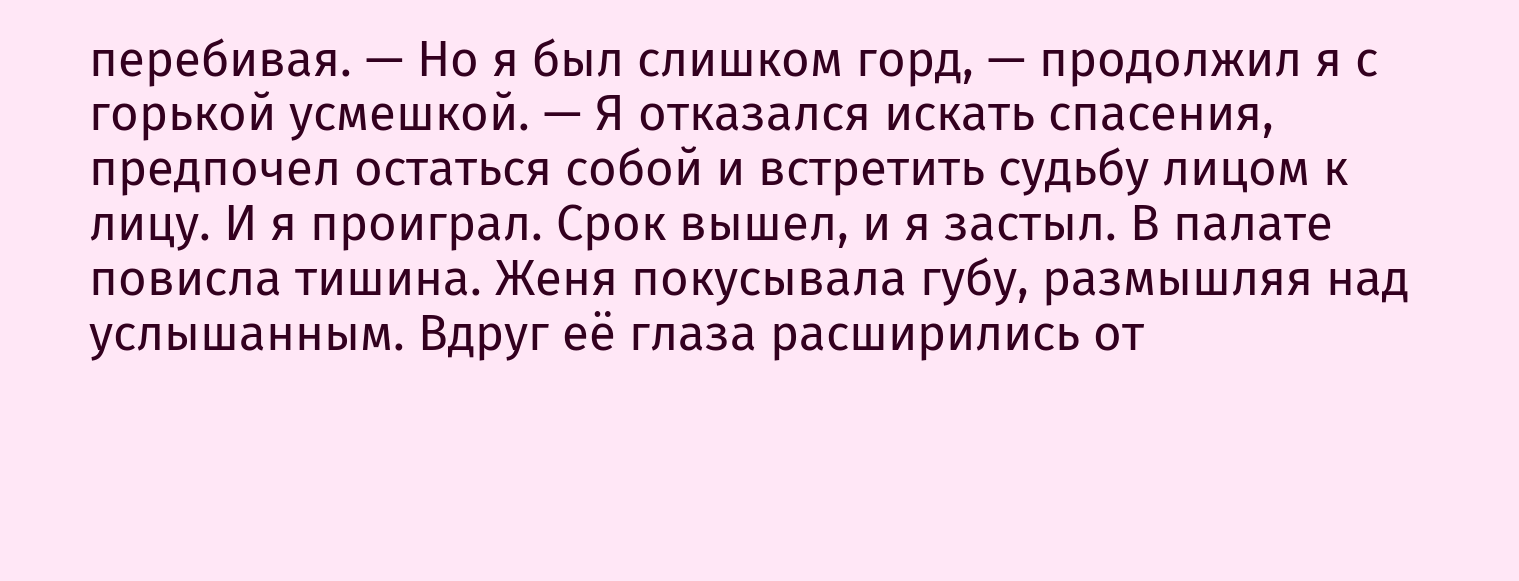перебивая. — Но я был слишком горд, — продолжил я с горькой усмешкой. — Я отказался искать спасения, предпочел остаться собой и встретить судьбу лицом к лицу. И я проиграл. Срок вышел, и я застыл. В палате повисла тишина. Женя покусывала губу, размышляя над услышанным. Вдруг её глаза расширились от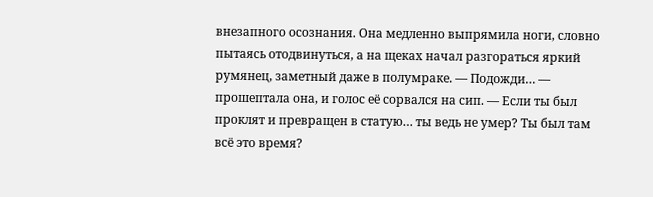внезапного осознания. Она медленно выпрямила ноги, словно пытаясь отодвинуться, а на щеках начал разгораться яркий румянец, заметный даже в полумраке. — Подожди… — прошептала она, и голос её сорвался на сип. — Если ты был проклят и превращен в статую… ты ведь не умер? Ты был там всё это время?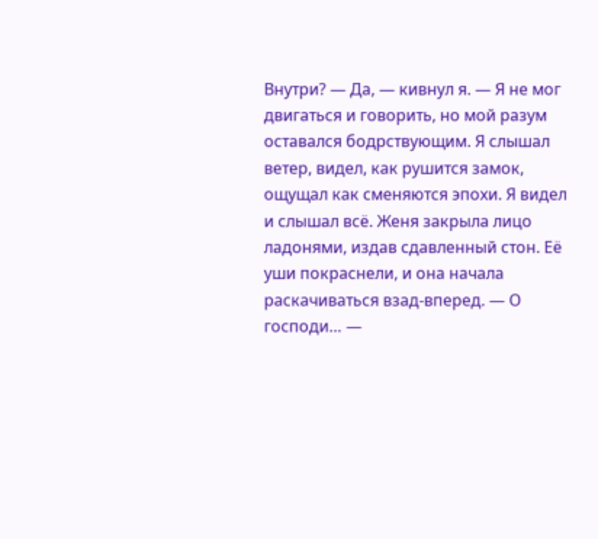Внутри? — Да, — кивнул я. — Я не мог двигаться и говорить, но мой разум оставался бодрствующим. Я слышал ветер, видел, как рушится замок, ощущал как сменяются эпохи. Я видел и слышал всё. Женя закрыла лицо ладонями, издав сдавленный стон. Её уши покраснели, и она начала раскачиваться взад-вперед. — О господи… —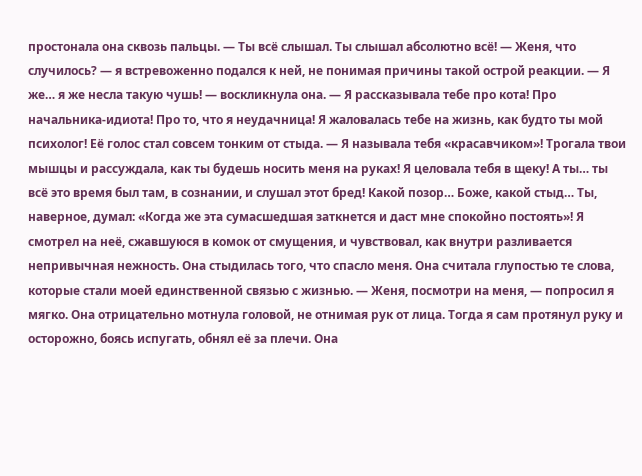простонала она сквозь пальцы. — Ты всё слышал. Ты слышал абсолютно всё! — Женя, что случилось? — я встревоженно подался к ней, не понимая причины такой острой реакции. — Я же… я же несла такую чушь! — воскликнула она. — Я рассказывала тебе про кота! Про начальника-идиота! Про то, что я неудачница! Я жаловалась тебе на жизнь, как будто ты мой психолог! Её голос стал совсем тонким от стыда. — Я называла тебя «красавчиком»! Трогала твои мышцы и рассуждала, как ты будешь носить меня на руках! Я целовала тебя в щеку! А ты… ты всё это время был там, в сознании, и слушал этот бред! Какой позор… Боже, какой стыд… Ты, наверное, думал: «Когда же эта сумасшедшая заткнется и даст мне спокойно постоять»! Я смотрел на неё, сжавшуюся в комок от смущения, и чувствовал, как внутри разливается непривычная нежность. Она стыдилась того, что спасло меня. Она считала глупостью те слова, которые стали моей единственной связью с жизнью. — Женя, посмотри на меня, — попросил я мягко. Она отрицательно мотнула головой, не отнимая рук от лица. Тогда я сам протянул руку и осторожно, боясь испугать, обнял её за плечи. Она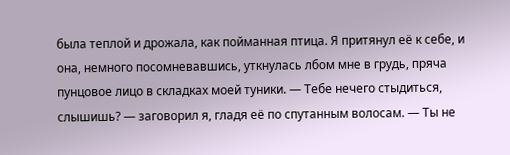была теплой и дрожала, как пойманная птица. Я притянул её к себе, и она, немного посомневавшись, уткнулась лбом мне в грудь, пряча пунцовое лицо в складках моей туники. — Тебе нечего стыдиться, слышишь? — заговорил я, гладя её по спутанным волосам. — Ты не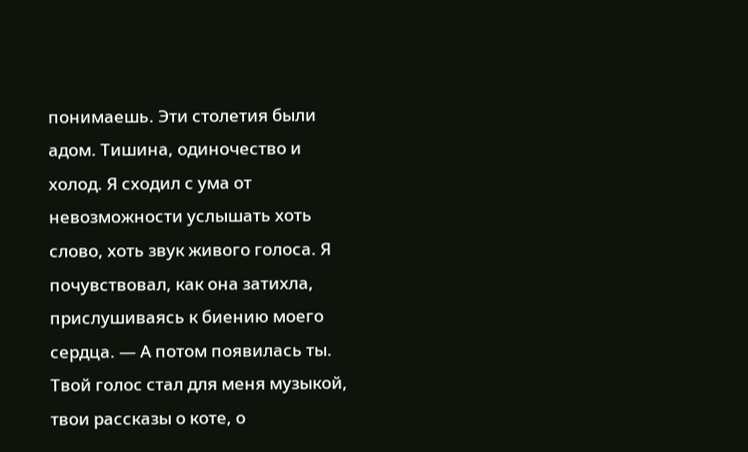понимаешь. Эти столетия были адом. Тишина, одиночество и холод. Я сходил с ума от невозможности услышать хоть слово, хоть звук живого голоса. Я почувствовал, как она затихла, прислушиваясь к биению моего сердца. — А потом появилась ты. Твой голос стал для меня музыкой, твои рассказы о коте, о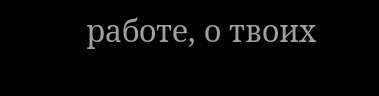работе, о твоих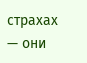страхах — они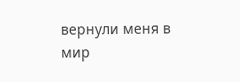вернули меня в мир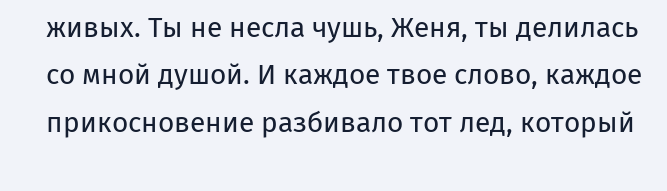живых. Ты не несла чушь, Женя, ты делилась со мной душой. И каждое твое слово, каждое прикосновение разбивало тот лед, который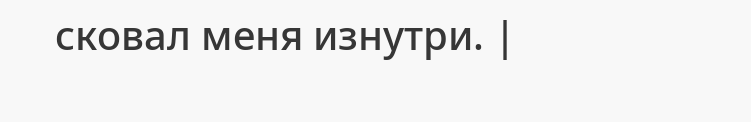сковал меня изнутри. |